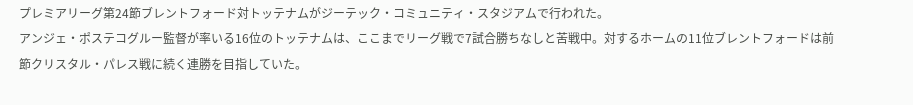プレミアリーグ第24節ブレントフォード対トッテナムがジーテック・コミュニティ・スタジアムで行われた。
アンジェ・ポステコグルー監督が率いる16位のトッテナムは、ここまでリーグ戦で7試合勝ちなしと苦戦中。対するホームの11位ブレントフォードは前節クリスタル・パレス戦に続く連勝を目指していた。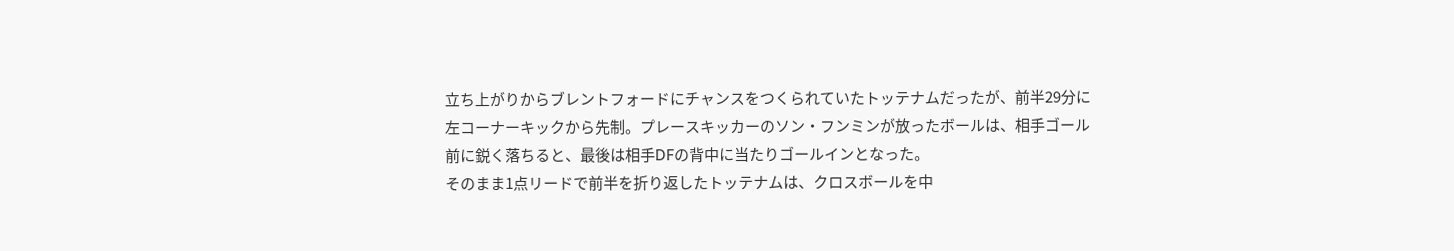立ち上がりからブレントフォードにチャンスをつくられていたトッテナムだったが、前半29分に左コーナーキックから先制。プレースキッカーのソン・フンミンが放ったボールは、相手ゴール前に鋭く落ちると、最後は相手DFの背中に当たりゴールインとなった。
そのまま1点リードで前半を折り返したトッテナムは、クロスボールを中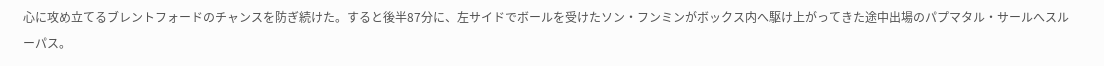心に攻め立てるブレントフォードのチャンスを防ぎ続けた。すると後半87分に、左サイドでボールを受けたソン・フンミンがボックス内へ駆け上がってきた途中出場のパプマタル・サールへスルーパス。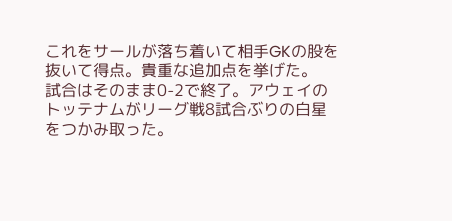これをサールが落ち着いて相手GKの股を抜いて得点。貴重な追加点を挙げた。
試合はそのまま0-2で終了。アウェイのトッテナムがリーグ戦8試合ぶりの白星をつかみ取った。